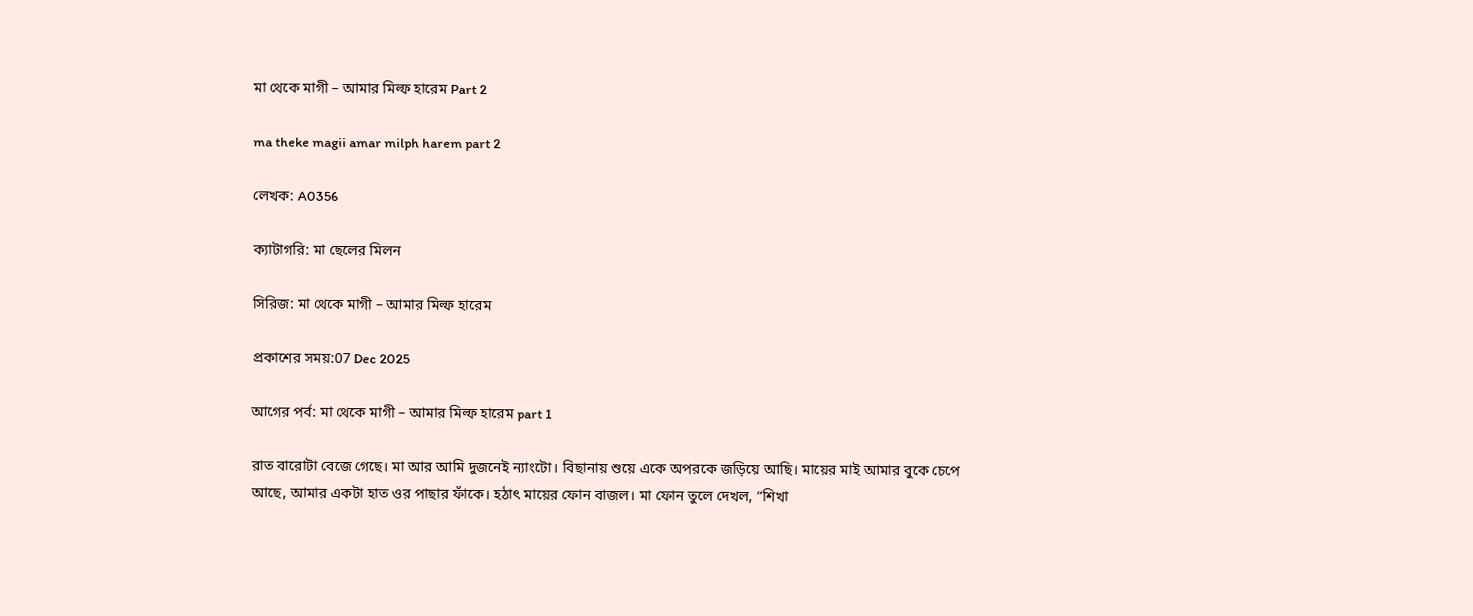মা থেকে মাগী – আমার মিল্ফ হারেম Part 2

ma theke magii amar milph harem part 2

লেখক: A0356

ক্যাটাগরি: মা ছেলের মিলন

সিরিজ: মা থেকে মাগী – আমার মিল্ফ হারেম

প্রকাশের সময়:07 Dec 2025

আগের পর্ব: মা থেকে মাগী – আমার মিল্ফ হারেম part 1

রাত বারোটা বেজে গেছে। মা আর আমি দুজনেই ন্যাংটো। বিছানায় শুয়ে একে অপরকে জড়িয়ে আছি। মায়ের মাই আমার বুকে চেপে আছে, আমার একটা হাত ওর পাছার ফাঁকে। হঠাৎ মায়ের ফোন বাজল। মা ফোন তুলে দেখল, “শিখা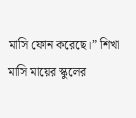মাসি ফোন করেছে।” শিখা মাসি মায়ের স্কুলের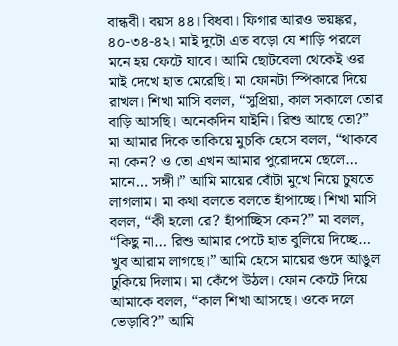বান্ধবী। বয়স ৪৪। বিধবা। ফিগার আরও ভয়ঙ্কর, ৪০-৩৪-৪২। মাই দুটো এত বড়ো যে শাড়ি পরলে মনে হয় ফেটে যাবে। আমি ছোটবেলা থেকেই ওর মাই দেখে হাত মেরেছি। মা ফোনটা স্পিকারে দিয়ে রাখল। শিখা মাসি বলল, “সুপ্রিয়া, কাল সকালে তোর বাড়ি আসছি। অনেকদিন যাইনি। রিশু আছে তো?” মা আমার দিকে তাকিয়ে মুচকি হেসে বলল, “থাকবে না কেন? ও তো এখন আমার পুরোদমে ছেলে… মানে… সঙ্গী।” আমি মায়ের বোঁটা মুখে নিয়ে চুষতে লাগলাম। মা কথা বলতে বলতে হাঁপাচ্ছে। শিখা মাসি বলল, “কী হলো রে? হাঁপাচ্ছিস কেন?” মা বলল, “কিছু না… রিশু আমার পেটে হাত বুলিয়ে দিচ্ছে… খুব আরাম লাগছে।” আমি হেসে মায়ের গুদে আঙুল ঢুকিয়ে দিলাম। মা কেঁপে উঠল। ফোন কেটে দিয়ে আমাকে বলল, “কাল শিখা আসছে। ওকে দলে ভেড়াবি?” আমি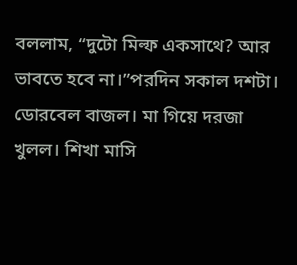বললাম, “দুটো মিল্ফ একসাথে? আর ভাবতে হবে না।”পরদিন সকাল দশটা। ডোরবেল বাজল। মা গিয়ে দরজা খুলল। শিখা মাসি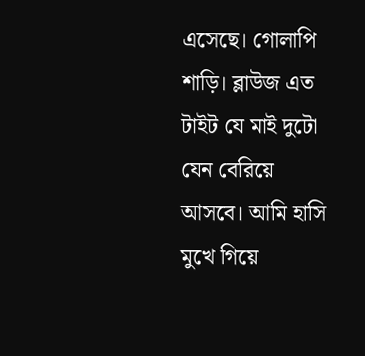এসেছে। গোলাপি শাড়ি। ব্লাউজ এত টাইট যে মাই দুটো যেন বেরিয়ে আসবে। আমি হাসি মুখে গিয়ে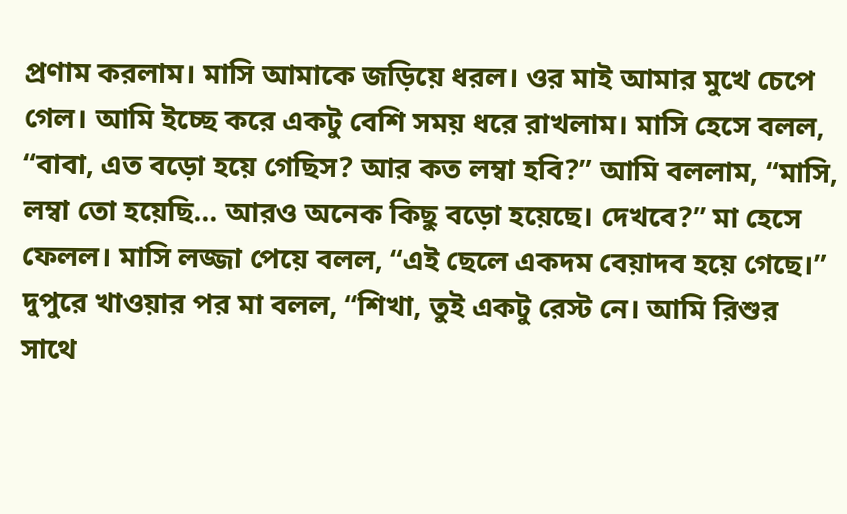প্রণাম করলাম। মাসি আমাকে জড়িয়ে ধরল। ওর মাই আমার মুখে চেপে গেল। আমি ইচ্ছে করে একটু বেশি সময় ধরে রাখলাম। মাসি হেসে বলল, “বাবা, এত বড়ো হয়ে গেছিস? আর কত লম্বা হবি?” আমি বললাম, “মাসি, লম্বা তো হয়েছি… আরও অনেক কিছু বড়ো হয়েছে। দেখবে?” মা হেসে ফেলল। মাসি লজ্জা পেয়ে বলল, “এই ছেলে একদম বেয়াদব হয়ে গেছে।” দুপুরে খাওয়ার পর মা বলল, “শিখা, তুই একটু রেস্ট নে। আমি রিশুর সাথে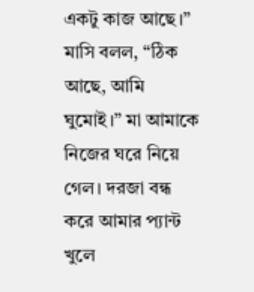একটু কাজ আছে।” মাসি বলল, “ঠিক আছে, আমি ঘুমোই।” মা আমাকে নিজের ঘরে নিয়ে গেল। দরজা বন্ধ করে আমার প্যান্ট খুলে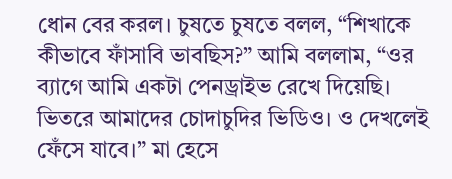ধোন বের করল। চুষতে চুষতে বলল, “শিখাকে কীভাবে ফাঁসাবি ভাবছিস?” আমি বললাম, “ওর ব্যাগে আমি একটা পেনড্রাইভ রেখে দিয়েছি। ভিতরে আমাদের চোদাচুদির ভিডিও। ও দেখলেই ফেঁসে যাবে।” মা হেসে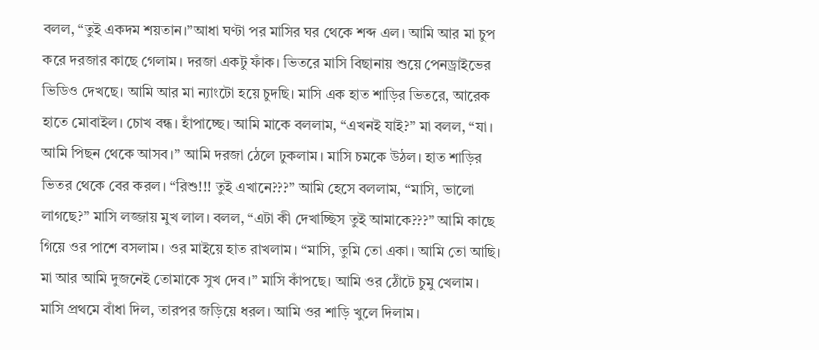বলল, “তুই একদম শয়তান।”আধা ঘণ্টা পর মাসির ঘর থেকে শব্দ এল। আমি আর মা চুপ করে দরজার কাছে গেলাম। দরজা একটু ফাঁক। ভিতরে মাসি বিছানায় শুয়ে পেনড্রাইভের ভিডিও দেখছে। আমি আর মা ন্যাংটো হয়ে চুদছি। মাসি এক হাত শাড়ির ভিতরে, আরেক হাতে মোবাইল। চোখ বন্ধ। হাঁপাচ্ছে। আমি মাকে বললাম, “এখনই যাই?” মা বলল, “যা। আমি পিছন থেকে আসব।” আমি দরজা ঠেলে ঢুকলাম। মাসি চমকে উঠল। হাত শাড়ির ভিতর থেকে বের করল। “রিশু!!! তুই এখানে???” আমি হেসে বললাম, “মাসি, ভালো লাগছে?” মাসি লজ্জায় মুখ লাল। বলল, “এটা কী দেখাচ্ছিস তুই আমাকে???” আমি কাছে গিয়ে ওর পাশে বসলাম। ওর মাইয়ে হাত রাখলাম। “মাসি, তুমি তো একা। আমি তো আছি। মা আর আমি দুজনেই তোমাকে সুখ দেব।” মাসি কাঁপছে। আমি ওর ঠোঁটে চুমু খেলাম। মাসি প্রথমে বাঁধা দিল, তারপর জড়িয়ে ধরল। আমি ওর শাড়ি খুলে দিলাম।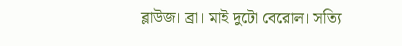ব্লাউজ। ব্রা। মাই দুটো বেরোল। সত্যি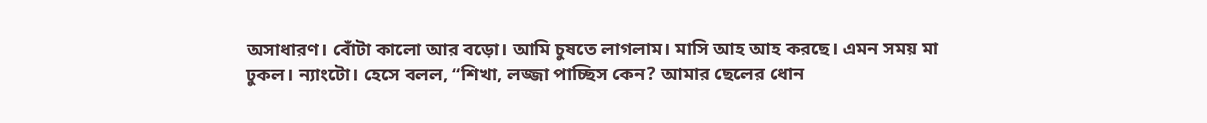অসাধারণ। বোঁটা কালো আর বড়ো। আমি চুষতে লাগলাম। মাসি আহ আহ করছে। এমন সময় মা ঢুকল। ন্যাংটো। হেসে বলল, “শিখা, লজ্জা পাচ্ছিস কেন? আমার ছেলের ধোন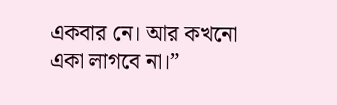একবার নে। আর কখনো একা লাগবে না।”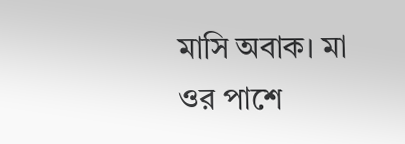মাসি অবাক। মা ওর পাশে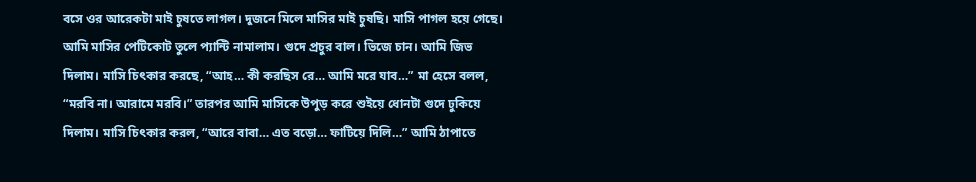বসে ওর আরেকটা মাই চুষতে লাগল। দুজনে মিলে মাসির মাই চুষছি। মাসি পাগল হয়ে গেছে। আমি মাসির পেটিকোট তুলে প্যান্টি নামালাম। গুদে প্রচুর বাল। ভিজে চান। আমি জিভ দিলাম। মাসি চিৎকার করছে, “আহ… কী করছিস রে… আমি মরে যাব…” মা হেসে বলল, “মরবি না। আরামে মরবি।” তারপর আমি মাসিকে উপুড় করে শুইয়ে ধোনটা গুদে ঢুকিয়ে দিলাম। মাসি চিৎকার করল, “আরে বাবা… এত বড়ো… ফাটিয়ে দিলি…” আমি ঠাপাতে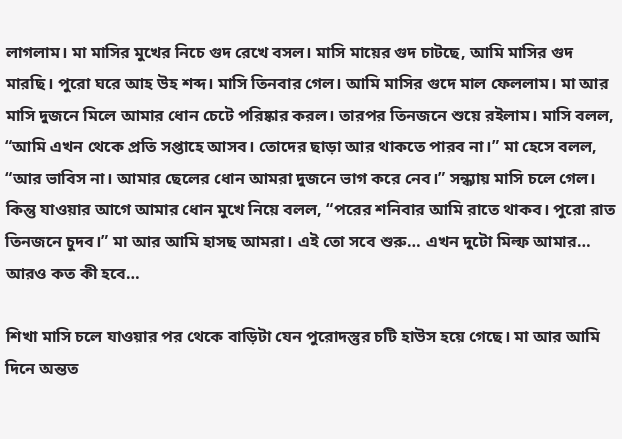লাগলাম। মা মাসির মুখের নিচে গুদ রেখে বসল। মাসি মায়ের গুদ চাটছে, আমি মাসির গুদ মারছি। পুরো ঘরে আহ উহ শব্দ। মাসি তিনবার গেল। আমি মাসির গুদে মাল ফেললাম। মা আর মাসি দুজনে মিলে আমার ধোন চেটে পরিষ্কার করল। তারপর তিনজনে শুয়ে রইলাম। মাসি বলল, “আমি এখন থেকে প্রতি সপ্তাহে আসব। তোদের ছাড়া আর থাকতে পারব না।” মা হেসে বলল, “আর ভাবিস না। আমার ছেলের ধোন আমরা দুজনে ভাগ করে নেব।” সন্ধ্যায় মাসি চলে গেল। কিন্তু যাওয়ার আগে আমার ধোন মুখে নিয়ে বলল, “পরের শনিবার আমি রাতে থাকব। পুরো রাত তিনজনে চুদব।” মা আর আমি হাসছ আমরা। এই তো সবে শুরু… এখন দুটো মিল্ফ আমার… আরও কত কী হবে…

শিখা মাসি চলে যাওয়ার পর থেকে বাড়িটা যেন পুরোদস্তুর চটি হাউস হয়ে গেছে। মা আর আমি দিনে অন্তত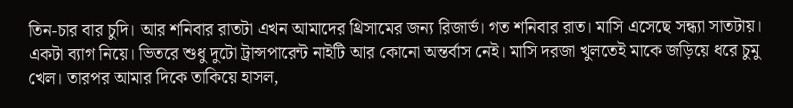তিন-চার বার চুদি। আর শনিবার রাতটা এখন আমাদের থ্রিসামের জন্য রিজার্ভ। গত শনিবার রাত। মাসি এসেছে সন্ধ্যা সাতটায়। একটা ব্যাগ নিয়ে। ভিতরে শুধু দুটো ট্রান্সপারেন্ট নাইটি আর কোনো অন্তর্বাস নেই। মাসি দরজা খুলতেই মাকে জড়িয়ে ধরে চুমু খেল। তারপর আমার দিকে তাকিয়ে হাসল,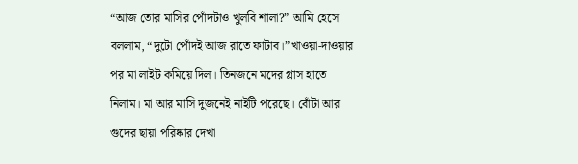“আজ তোর মাসির পোঁদটাও খুলবি শালা?” আমি হেসে বললাম, “দুটো পোঁদই আজ রাতে ফাটাব।”খাওয়া-দাওয়ার পর মা লাইট কমিয়ে দিল। তিনজনে মদের গ্লাস হাতে নিলাম। মা আর মাসি দুজনেই নাইটি পরেছে। বোঁটা আর গুদের ছায়া পরিষ্কার দেখা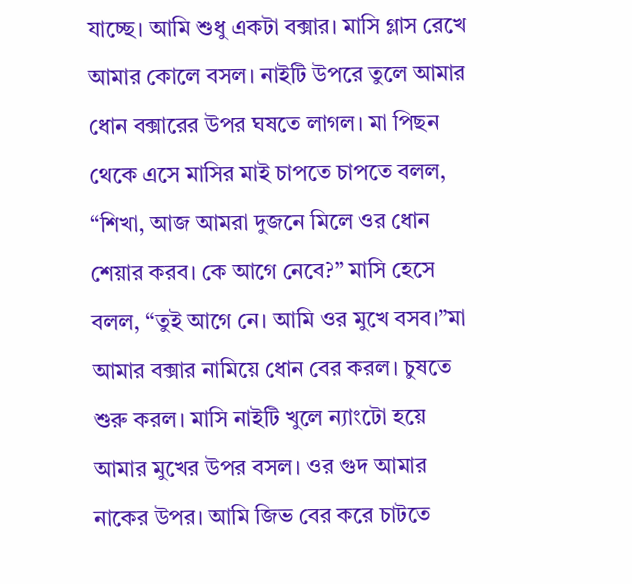যাচ্ছে। আমি শুধু একটা বক্সার। মাসি গ্লাস রেখে আমার কোলে বসল। নাইটি উপরে তুলে আমার ধোন বক্সারের উপর ঘষতে লাগল। মা পিছন থেকে এসে মাসির মাই চাপতে চাপতে বলল, “শিখা, আজ আমরা দুজনে মিলে ওর ধোন শেয়ার করব। কে আগে নেবে?” মাসি হেসে বলল, “তুই আগে নে। আমি ওর মুখে বসব।”মা আমার বক্সার নামিয়ে ধোন বের করল। চুষতে শুরু করল। মাসি নাইটি খুলে ন্যাংটো হয়ে আমার মুখের উপর বসল। ওর গুদ আমার নাকের উপর। আমি জিভ বের করে চাটতে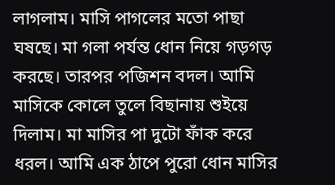লাগলাম। মাসি পাগলের মতো পাছা ঘষছে। মা গলা পর্যন্ত ধোন নিয়ে গড়গড় করছে। তারপর পজিশন বদল। আমি মাসিকে কোলে তুলে বিছানায় শুইয়ে দিলাম। মা মাসির পা দুটো ফাঁক করে ধরল। আমি এক ঠাপে পুরো ধোন মাসির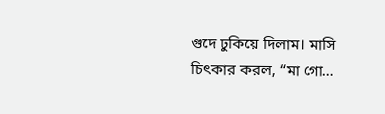গুদে ঢুকিয়ে দিলাম। মাসি চিৎকার করল, “মা গো…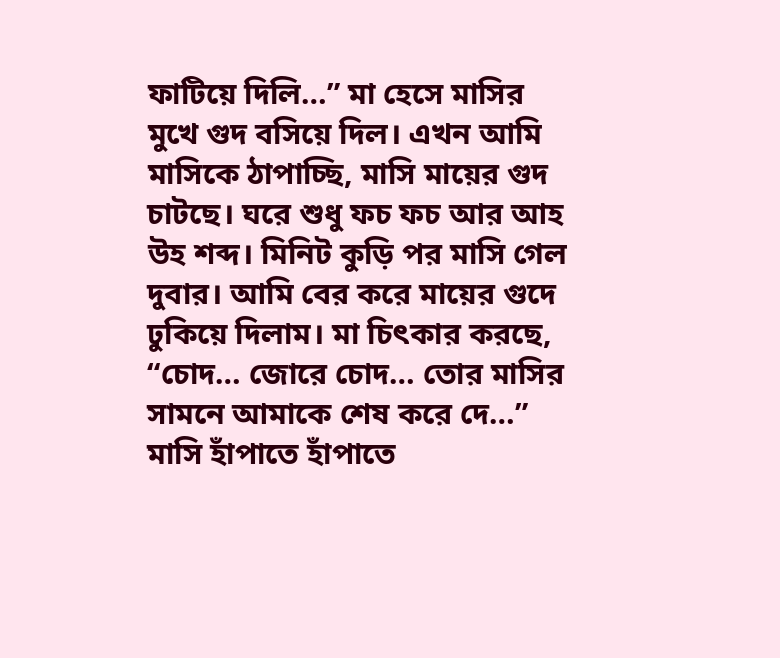ফাটিয়ে দিলি…” মা হেসে মাসির মুখে গুদ বসিয়ে দিল। এখন আমি মাসিকে ঠাপাচ্ছি, মাসি মায়ের গুদ চাটছে। ঘরে শুধু ফচ ফচ আর আহ উহ শব্দ। মিনিট কুড়ি পর মাসি গেল দুবার। আমি বের করে মায়ের গুদে ঢুকিয়ে দিলাম। মা চিৎকার করছে, “চোদ… জোরে চোদ… তোর মাসির সামনে আমাকে শেষ করে দে…” মাসি হাঁপাতে হাঁপাতে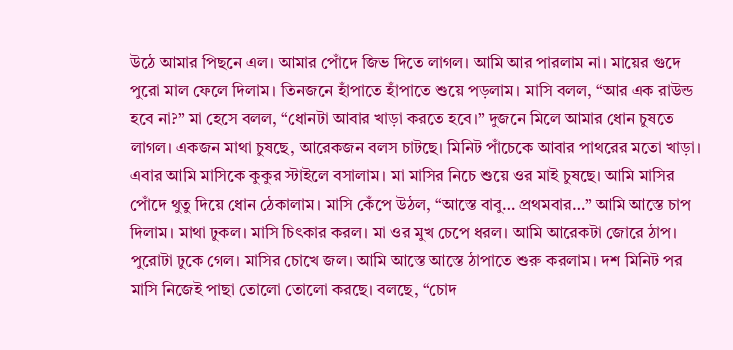উঠে আমার পিছনে এল। আমার পোঁদে জিভ দিতে লাগল। আমি আর পারলাম না। মায়ের গুদে পুরো মাল ফেলে দিলাম। তিনজনে হাঁপাতে হাঁপাতে শুয়ে পড়লাম। মাসি বলল, “আর এক রাউন্ড হবে না?” মা হেসে বলল, “ধোনটা আবার খাড়া করতে হবে।” দুজনে মিলে আমার ধোন চুষতে লাগল। একজন মাথা চুষছে, আরেকজন বলস চাটছে। মিনিট পাঁচেকে আবার পাথরের মতো খাড়া। এবার আমি মাসিকে কুকুর স্টাইলে বসালাম। মা মাসির নিচে শুয়ে ওর মাই চুষছে। আমি মাসির পোঁদে থুতু দিয়ে ধোন ঠেকালাম। মাসি কেঁপে উঠল, “আস্তে বাবু… প্রথমবার…” আমি আস্তে চাপ দিলাম। মাথা ঢুকল। মাসি চিৎকার করল। মা ওর মুখ চেপে ধরল। আমি আরেকটা জোরে ঠাপ। পুরোটা ঢুকে গেল। মাসির চোখে জল। আমি আস্তে আস্তে ঠাপাতে শুরু করলাম। দশ মিনিট পর মাসি নিজেই পাছা তোলো তোলো করছে। বলছে, “চোদ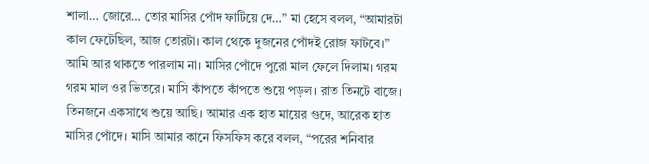শালা… জোরে… তোর মাসির পোঁদ ফাটিয়ে দে…” মা হেসে বলল, “আমারটা কাল ফেটেছিল, আজ তোরটা। কাল থেকে দুজনের পোঁদই রোজ ফাটবে।” আমি আর থাকতে পারলাম না। মাসির পোঁদে পুরো মাল ফেলে দিলাম। গরম গরম মাল ওর ভিতরে। মাসি কাঁপতে কাঁপতে শুয়ে পড়ল। রাত তিনটে বাজে। তিনজনে একসাথে শুয়ে আছি। আমার এক হাত মায়ের গুদে, আরেক হাত মাসির পোঁদে। মাসি আমার কানে ফিসফিস করে বলল, “পরের শনিবার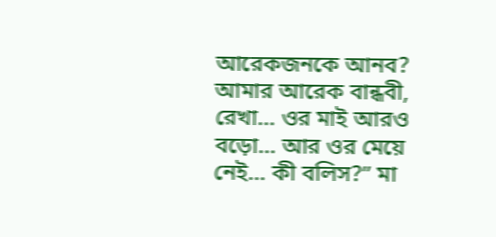আরেকজনকে আনব? আমার আরেক বান্ধবী, রেখা… ওর মাই আরও বড়ো… আর ওর মেয়ে নেই… কী বলিস?” মা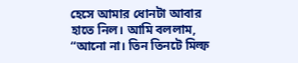হেসে আমার ধোনটা আবার হাতে নিল। আমি বললাম, “আনো না। তিন তিনটে মিল্ফ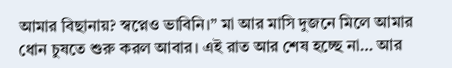আমার বিছানায়? স্বপ্নেও ভাবিনি।” মা আর মাসি দুজনে মিলে আমার ধোন চুষতে শুরু করল আবার। এই রাত আর শেষ হচ্ছে না… আর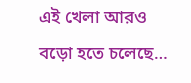এই খেলা আরও বড়ো হতে চলেছে…